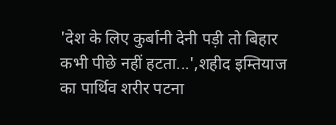'देश के लिए कुर्बानी देनी पड़ी तो बिहार कभी पीछे नहीं हटता...',शहीद इम्तियाज का पार्थिव शरीर पटना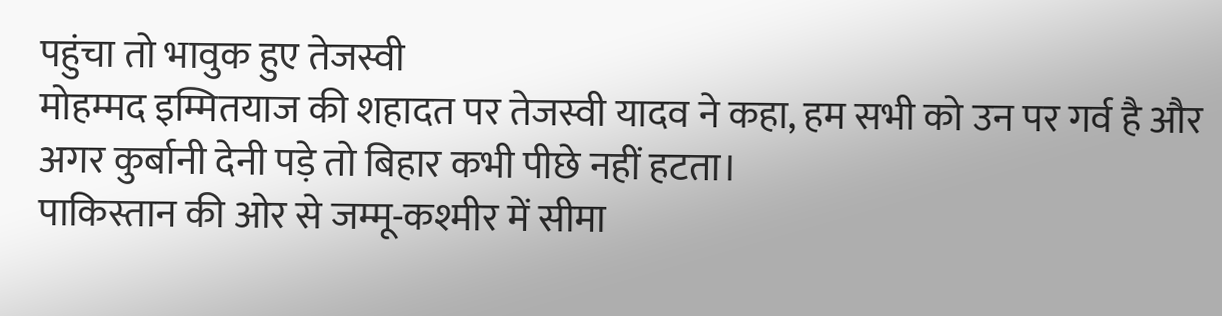पहुंचा तो भावुक हुए तेजस्वी
मोहम्मद इम्मितयाज की शहादत पर तेजस्वी यादव ने कहा, हम सभी को उन पर गर्व है और अगर कुर्बानी देनी पड़े तो बिहार कभी पीछे नहीं हटता।
पाकिस्तान की ओर से जम्मू-कश्मीर में सीमा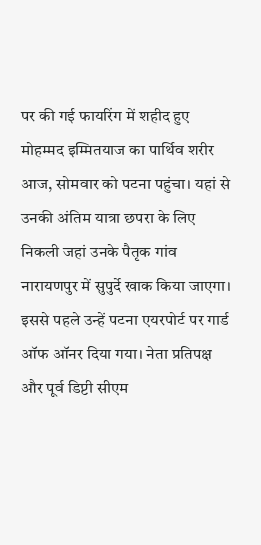पर की गई फायरिंग में शहीद हुए मोहम्मद इम्मितयाज का पार्थिव शरीर आज, सोमवार को पटना पहुंचा। यहां से उनकी अंतिम यात्रा छपरा के लिए निकली जहां उनके पैतृक गांव नारायणपुर में सुपुर्दे खाक किया जाएगा। इससे पहले उन्हें पटना एयरपोर्ट पर गार्ड ऑफ ऑनर दिया गया। नेता प्रतिपक्ष और पूर्व डिप्टी सीएम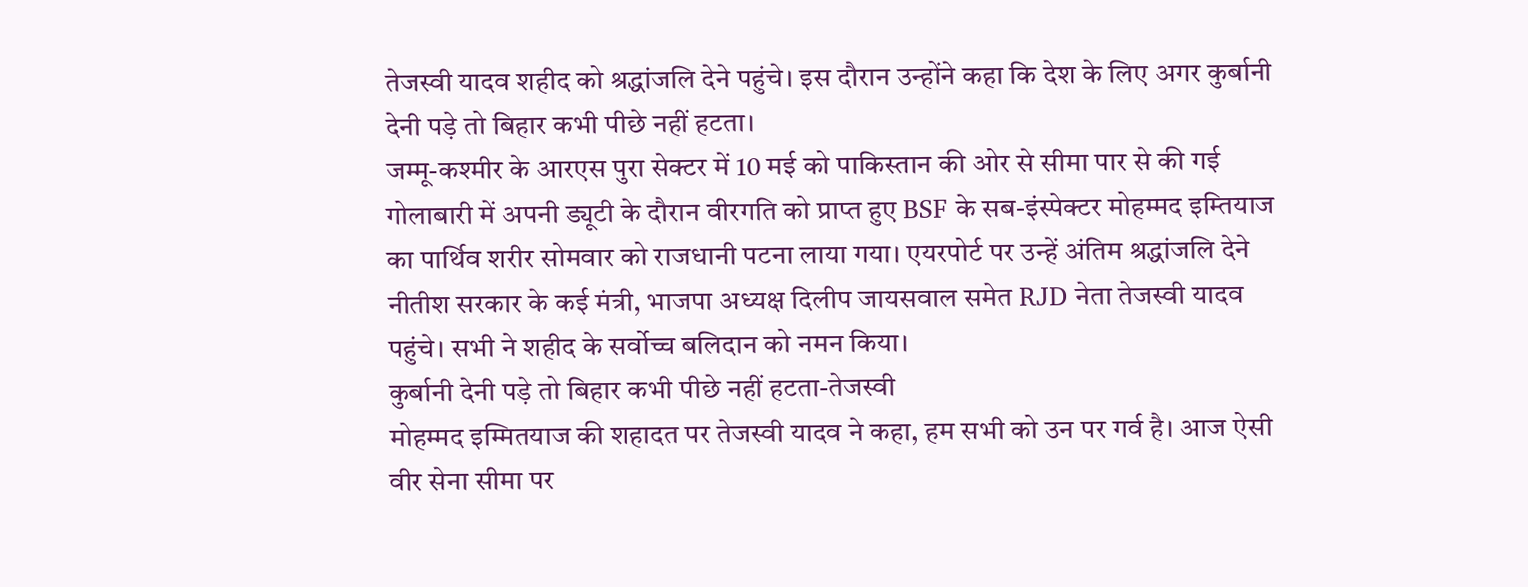तेजस्वी यादव शहीद को श्रद्धांजलि देने पहुंचे। इस दौरान उन्होंने कहा कि देश के लिए अगर कुर्बानी देनी पड़े तो बिहार कभी पीछे नहीं हटता।
जम्मू-कश्मीर के आरएस पुरा सेक्टर में 10 मई को पाकिस्तान की ओर से सीमा पार से की गई गोलाबारी में अपनी ड्यूटी के दौरान वीरगति को प्राप्त हुए BSF के सब-इंस्पेक्टर मोहम्मद इम्तियाज का पार्थिव शरीर सोमवार को राजधानी पटना लाया गया। एयरपोर्ट पर उन्हें अंतिम श्रद्धांजलि देने नीतीश सरकार के कई मंत्री, भाजपा अध्यक्ष दिलीप जायसवाल समेत RJD नेता तेजस्वी यादव पहुंचे। सभी ने शहीद के सर्वोच्च बलिदान को नमन किया।
कुर्बानी देनी पड़े तो बिहार कभी पीछे नहीं हटता-तेजस्वी
मोहम्मद इम्मितयाज की शहादत पर तेजस्वी यादव ने कहा, हम सभी को उन पर गर्व है। आज ऐसी वीर सेना सीमा पर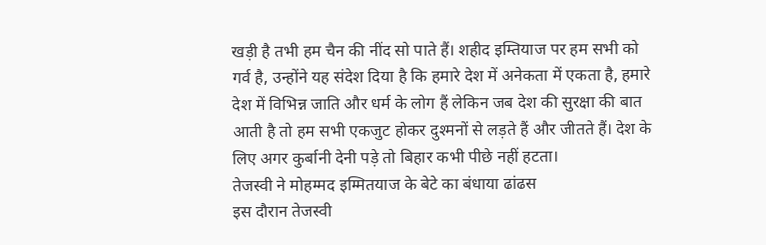खड़ी है तभी हम चैन की नींद सो पाते हैं। शहीद इम्तियाज पर हम सभी को गर्व है, उन्होंने यह संदेश दिया है कि हमारे देश में अनेकता में एकता है, हमारे देश में विभिन्न जाति और धर्म के लोग हैं लेकिन जब देश की सुरक्षा की बात आती है तो हम सभी एकजुट होकर दुश्मनों से लड़ते हैं और जीतते हैं। देश के लिए अगर कुर्बानी देनी पड़े तो बिहार कभी पीछे नहीं हटता।
तेजस्वी ने मोहम्मद इम्मितयाज के बेटे का बंधाया ढांढस
इस दौरान तेजस्वी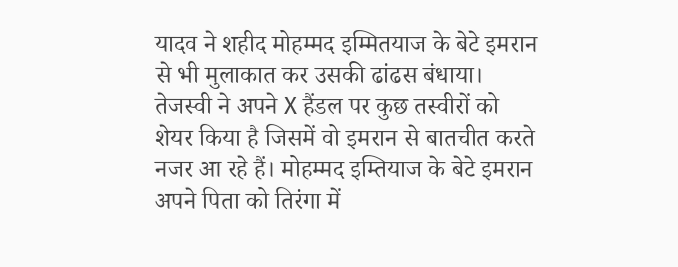यादव ने शहीद मोहम्मद इम्मितयाज के बेटे इमरान से भी मुलाकात कर उसकी ढांढस बंधाया। तेजस्वी ने अपने X हैंडल पर कुछ तस्वीरों को शेयर किया है जिसमें वो इमरान से बातचीत करते नजर आ रहे हैं। मोहम्मद इम्तियाज के बेटे इमरान अपने पिता को तिरंगा में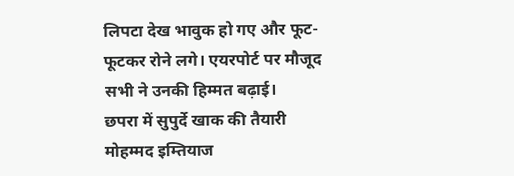लिपटा देख भावुक हो गए और फूट-फूटकर रोने लगे। एयरपोर्ट पर मौजूद सभी ने उनकी हिम्मत बढ़ाई।
छपरा में सुपुर्दे खाक की तैयारी
मोहम्मद इम्तियाज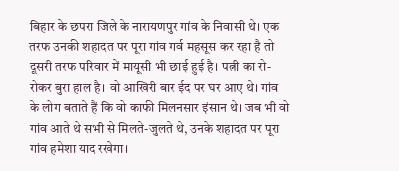बिहार के छपरा जिले के नारायणपुर गांव के निवासी थे। एक तरफ उनकी शहादत पर पूरा गांव गर्व महसूस कर रहा है तो दूसरी तरफ परिवार में मायूसी भी छाई हुई है। पत्नी का रो-रोकर बुरा हाल है। वो आखिरी बार ईद पर घर आए थे। गांव के लोग बताते हैं कि वो काफी मिलनसार इंसान थे। जब भी वो गांव आते थे सभी से मिलते-जुलते थे, उनके शहादत पर पूरा गांव हमेशा याद रखेगा।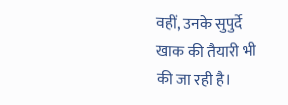वहीं, उनके सुपुर्दे खाक की तैयारी भी की जा रही है।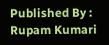Published By : Rupam Kumari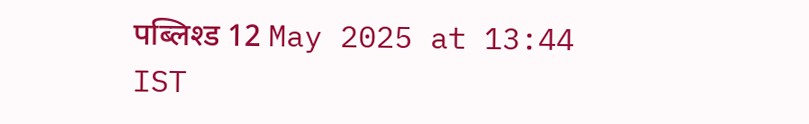पब्लिश्ड 12 May 2025 at 13:44 IST